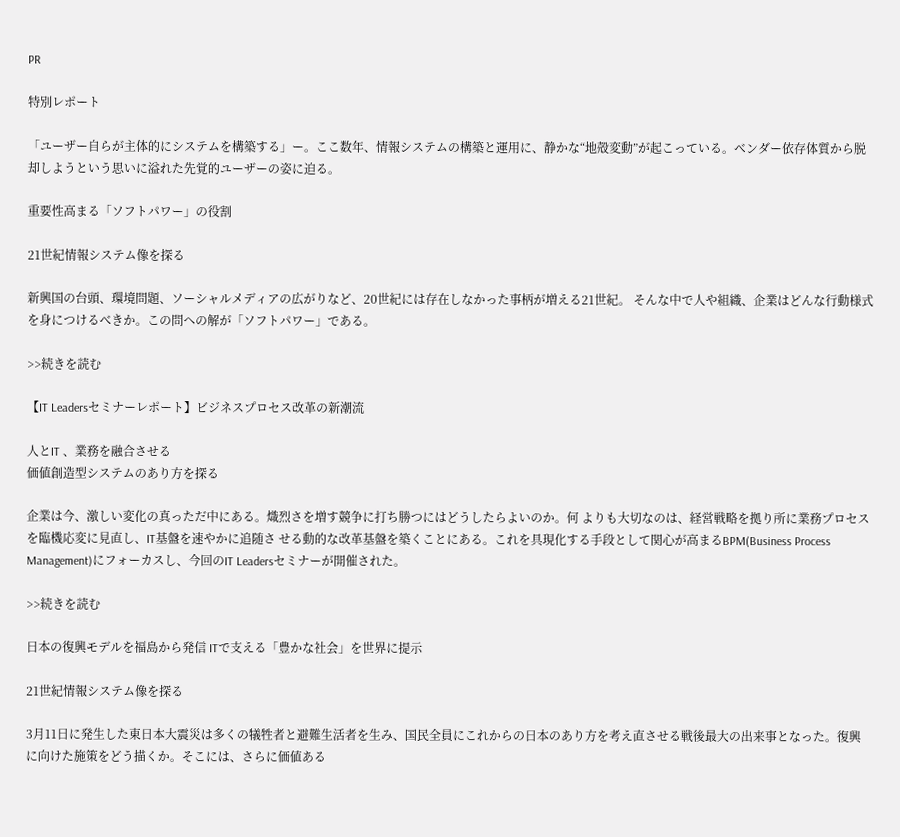PR

特別レポート

「ユーザー自らが主体的にシステムを構築する」ー。ここ数年、情報システムの構築と運用に、静かな“地殻変動”が起こっている。ベンダー依存体質から脱却しようという思いに溢れた先覚的ユーザーの姿に迫る。

重要性高まる「ソフトパワー」の役割

21世紀情報システム像を探る

新興国の台頭、環境問題、ソーシャルメディアの広がりなど、20世紀には存在しなかった事柄が増える21世紀。 そんな中で人や組織、企業はどんな行動様式を身につけるべきか。この問への解が「ソフトパワー」である。

>>続きを読む

【IT Leadersセミナーレポート】ビジネスプロセス改革の新潮流

人とIT 、業務を融合させる
価値創造型システムのあり方を探る

企業は今、激しい変化の真っただ中にある。熾烈さを増す競争に打ち勝つにはどうしたらよいのか。何 よりも大切なのは、経営戦略を拠り所に業務プロセスを臨機応変に見直し、IT基盤を速やかに追随さ せる動的な改革基盤を築くことにある。これを具現化する手段として関心が高まるBPM(Business Process Management)にフォーカスし、今回のIT Leadersセミナーが開催された。

>>続きを読む

日本の復興モデルを福島から発信 ITで支える「豊かな社会」を世界に提示

21世紀情報システム像を探る

3月11日に発生した東日本大震災は多くの犠牲者と避難生活者を生み、国民全員にこれからの日本のあり方を考え直させる戦後最大の出来事となった。復興に向けた施策をどう描くか。そこには、さらに価値ある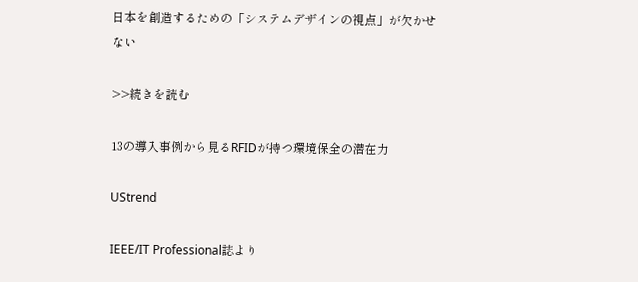日本を創造するための「システムデザインの視点」が欠かせない

>>続きを読む

13の導入事例から見るRFIDが持つ環境保全の潜在力

UStrend

IEEE/IT Professional誌より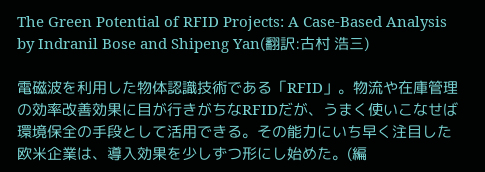The Green Potential of RFID Projects: A Case-Based Analysis by Indranil Bose and Shipeng Yan(翻訳:古村 浩三)

電磁波を利用した物体認識技術である「RFID」。物流や在庫管理の効率改善効果に目が行きがちなRFIDだが、うまく使いこなせば環境保全の手段として活用できる。その能力にいち早く注目した欧米企業は、導入効果を少しずつ形にし始めた。(編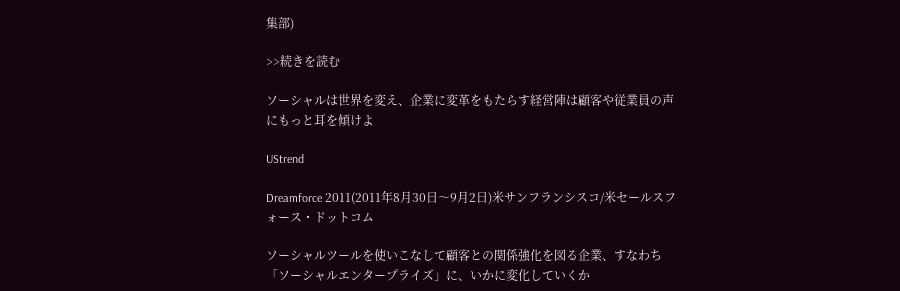集部)

>>続きを読む

ソーシャルは世界を変え、企業に変革をもたらす経営陣は顧客や従業員の声にもっと耳を傾けよ

UStrend

Dreamforce 2011(2011年8月30日〜9月2日)米サンフランシスコ/米セールスフォース・ドットコム

ソーシャルツールを使いこなして顧客との関係強化を図る企業、すなわち「ソーシャルエンタープライズ」に、いかに変化していくか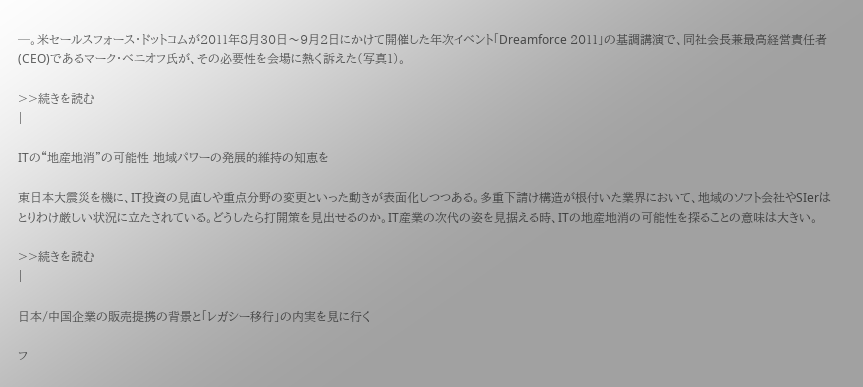─。米セールスフォース・ドットコムが2011年8月30日〜9月2日にかけて開催した年次イベント「Dreamforce 2011」の基調講演で、同社会長兼最高経営責任者(CEO)であるマーク・ベニオフ氏が、その必要性を会場に熱く訴えた(写真1)。

>>続きを読む
|

ITの“地産地消”の可能性 地域パワーの発展的維持の知恵を

東日本大震災を機に、IT投資の見直しや重点分野の変更といった動きが表面化しつつある。多重下請け構造が根付いた業界において、地域のソフト会社やSIerはとりわけ厳しい状況に立たされている。どうしたら打開策を見出せるのか。IT産業の次代の姿を見据える時、ITの地産地消の可能性を探ることの意味は大きい。

>>続きを読む
|

日本/中国企業の販売提携の背景と「レガシー移行」の内実を見に行く

フ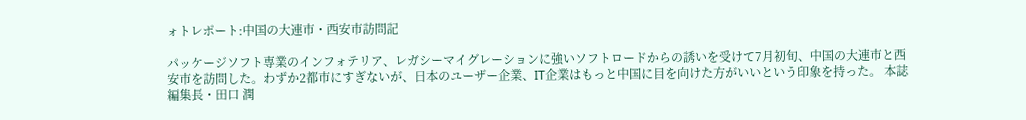ォトレポート:中国の大連市・西安市訪問記

パッケージソフト専業のインフォテリア、レガシーマイグレーションに強いソフトロードからの誘いを受けて7月初旬、中国の大連市と西安市を訪問した。わずか2都市にすぎないが、日本のユーザー企業、IT企業はもっと中国に目を向けた方がいいという印象を持った。 本誌編集長・田口 潤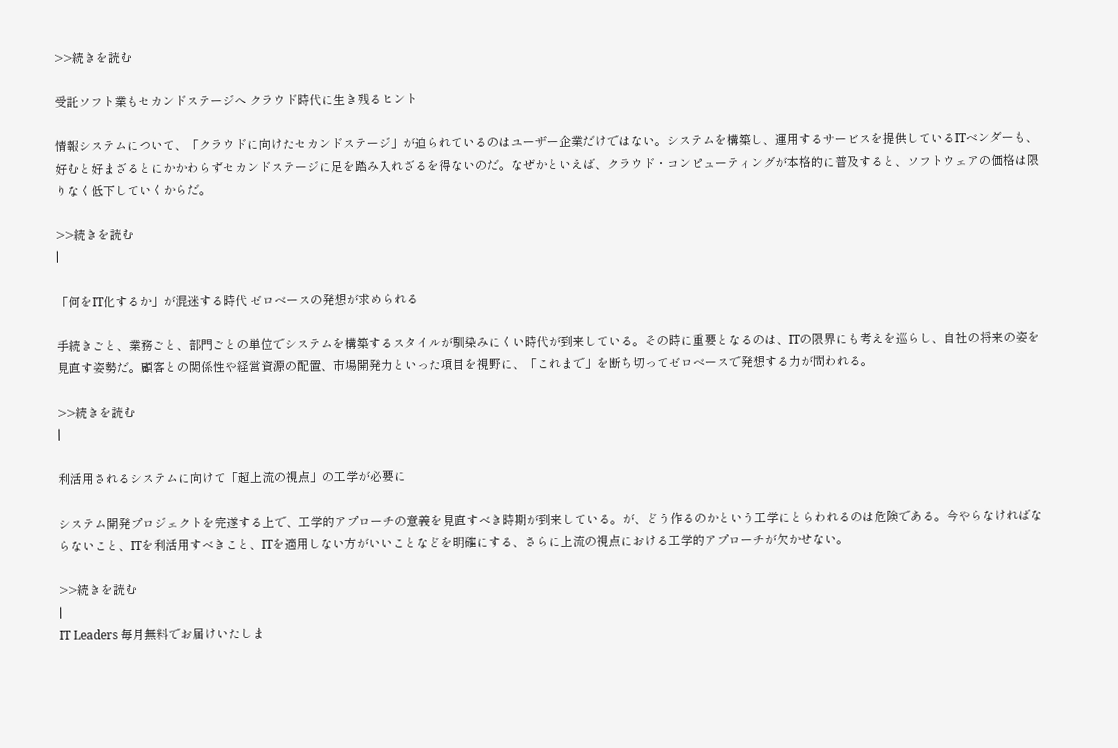>>続きを読む

受託ソフト業もセカンドステージへ クラウド時代に生き残るヒント

情報システムについて、「クラウドに向けたセカンドステージ」が迫られているのはユーザー企業だけではない。システムを構築し、運用するサービスを提供しているITベンダーも、好むと好まざるとにかかわらずセカンドステージに足を踏み入れざるを得ないのだ。なぜかといえば、クラウド・コンピューティングが本格的に普及すると、ソフトウェアの価格は限りなく低下していくからだ。

>>続きを読む
|

「何をIT化するか」が混迷する時代 ゼロベースの発想が求められる

手続きごと、業務ごと、部門ごとの単位でシステムを構築するスタイルが馴染みにくい時代が到来している。その時に重要となるのは、ITの限界にも考えを巡らし、自社の将来の姿を見直す姿勢だ。顧客との関係性や経営資源の配置、市場開発力といった項目を視野に、「これまで」を断ち切ってゼロベースで発想する力が問われる。

>>続きを読む
|

利活用されるシステムに向けて「超上流の視点」の工学が必要に

システム開発プロジェクトを完遂する上で、工学的アプローチの意義を見直すべき時期が到来している。が、どう作るのかという工学にとらわれるのは危険である。今やらなければならないこと、ITを利活用すべきこと、ITを適用しない方がいいことなどを明確にする、さらに上流の視点における工学的アプローチが欠かせない。

>>続きを読む
|
IT Leaders 毎月無料でお届けいたしま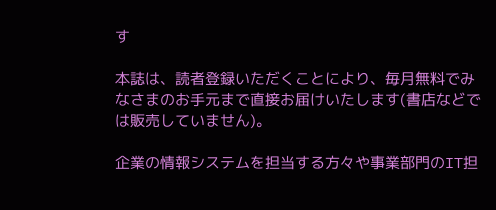す

本誌は、読者登録いただくことにより、毎月無料でみなさまのお手元まで直接お届けいたします(書店などでは販売していません)。

企業の情報システムを担当する方々や事業部門のIT担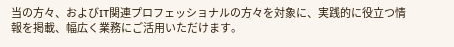当の方々、およびIT関連プロフェッショナルの方々を対象に、実践的に役立つ情報を掲載、幅広く業務にご活用いただけます。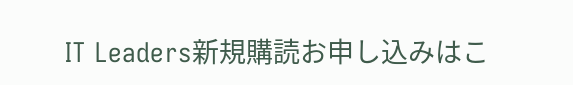IT Leaders新規購読お申し込みはこ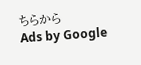ちらから
Ads by Google